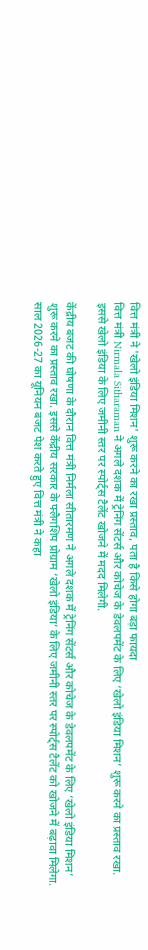वित्त मंत्री ने 'खेलो इंडिया मिशन' शुरू करने का रखा प्रस्ताव, पता है किसे होगा बड़ा फायदा
वित्त मंत्री Nirmala Sitharaman ने अगले दशक में ट्रेनिंग सेंटर्स और कोचेज के डेवलपमेंट के लिए ‘खेलो इंडिया मिशन’ शुरू करने का प्रस्ताव रखा. इससे खेलो इंडिया के लिए जमीनी स्तर पर स्पोर्ट्स टैलेंट खोजने में मदद मिलेगी.

केंद्रीय बजट की घोषणा के दौरान वित्त मंत्री निर्मला सीतारमण ने अगले दशक में ट्रेनिंग सेंटर्स और कोचेज के डेवलपमेंट के लिए ‘खेलो इंडिया मिशन’ शुरू करने का प्रस्ताव रखा. इससे केंद्रीय सरकार के फ्लैगशिप प्रोग्राम ‘खेलो इंडिया’ के लिए जमीनी स्तर पर स्पोर्ट्स टैलेंट को खोजने में बढ़ावा मिलेगा.
साल 2026-27 का यूनियन बजट पेश करते हुए वित्त मंत्री ने कहा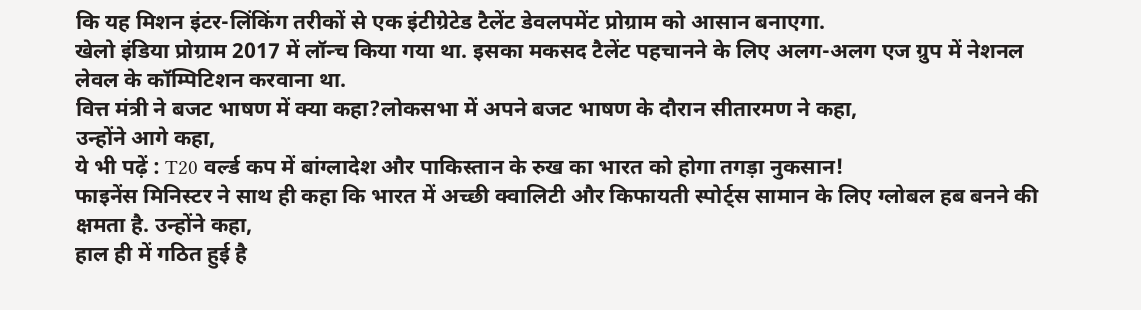कि यह मिशन इंटर-लिंकिंग तरीकों से एक इंटीग्रेटेड टैलेंट डेवलपमेंट प्रोग्राम को आसान बनाएगा.
खेलो इंडिया प्रोग्राम 2017 में लॉन्च किया गया था. इसका मकसद टैलेंट पहचानने के लिए अलग-अलग एज ग्रुप में नेशनल लेवल के कॉम्पिटिशन करवाना था.
वित्त मंत्री ने बजट भाषण में क्या कहा?लोकसभा में अपने बजट भाषण के दौरान सीतारमण ने कहा,
उन्होंने आगे कहा,
ये भी पढ़ें : T20 वर्ल्ड कप में बांग्लादेश और पाकिस्तान के रुख का भारत को होगा तगड़ा नुकसान!
फाइनेंस मिनिस्टर ने साथ ही कहा कि भारत में अच्छी क्वालिटी और किफायती स्पोर्ट्स सामान के लिए ग्लोबल हब बनने की क्षमता है. उन्होंने कहा,
हाल ही में गठित हुई है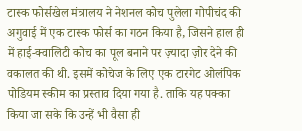टास्क फोर्सखेल मंत्रालय ने नेशनल कोच पुलेला गोपीचंद की अगुवाई में एक टास्क फोर्स का गठन किया है, जिसने हाल ही में हाई-क्वालिटी कोच का पूल बनाने पर ज़्यादा ज़ोर देने की वकालत की थी. इसमें कोचेज के लिए एक टारगेट ओलंपिक पोडियम स्कीम का प्रस्ताव दिया गया है. ताकि यह पक्का किया जा सके कि उन्हें भी वैसा ही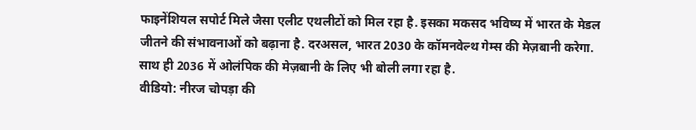फाइनेंशियल सपोर्ट मिले जैसा एलीट एथलीटों को मिल रहा है. इसका मकसद भविष्य में भारत के मेडल जीतने की संभावनाओं को बढ़ाना है. दरअसल, भारत 2030 के कॉमनवेल्थ गेम्स की मेज़बानी करेगा. साथ ही 2036 में ओलंपिक की मेज़बानी के लिए भी बोली लगा रहा है.
वीडियो: नीरज चोपड़ा की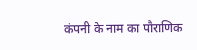कंपनी के नाम का पौराणिक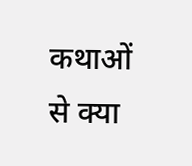कथाओं से क्या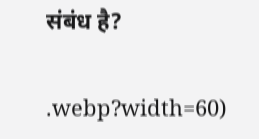संबंध है?

.webp?width=60)